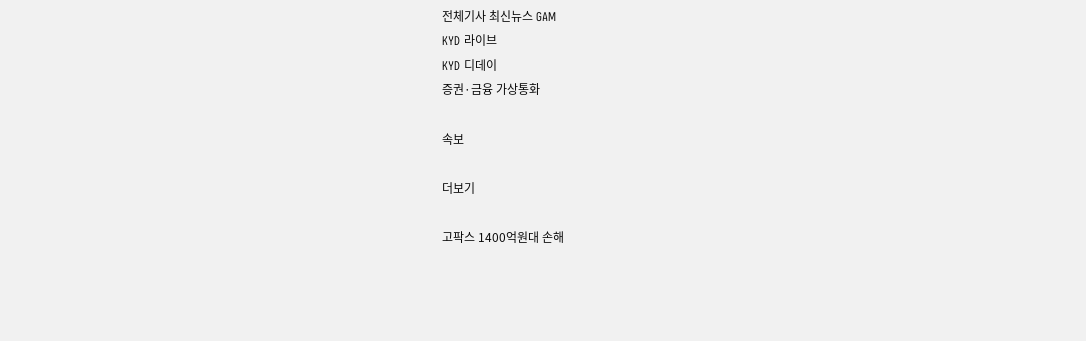전체기사 최신뉴스 GAM
KYD 라이브
KYD 디데이
증권·금융 가상통화

속보

더보기

고팍스 1400억원대 손해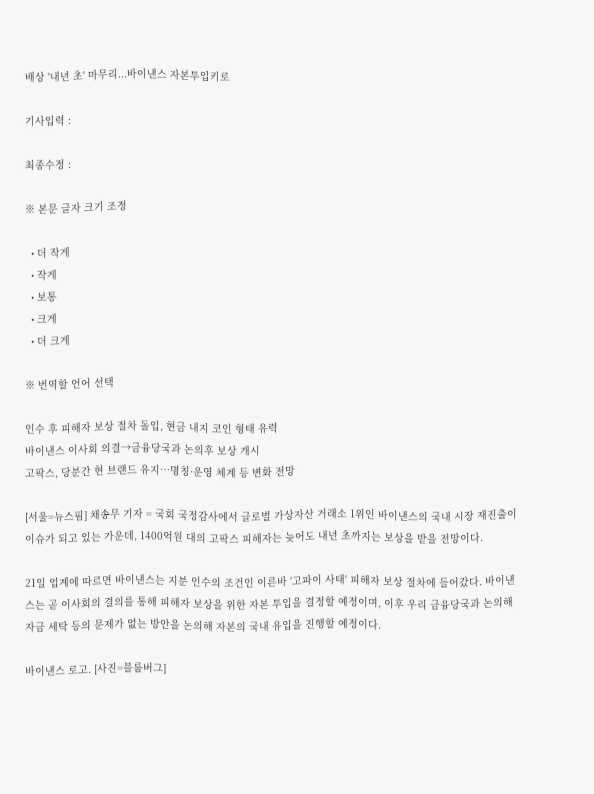배상 '내년 초' 마무리...바이낸스 자본투입키로

기사입력 :

최종수정 :

※ 본문 글자 크기 조정

  • 더 작게
  • 작게
  • 보통
  • 크게
  • 더 크게

※ 번역할 언어 선택

인수 후 피해자 보상 절차 돌입, 현금 내지 코인 형태 유력
바이낸스 이사회 의결→금융당국과 논의후 보상 개시
고팍스, 당분간 현 브랜드 유지…명칭·운영 체계 등 변화 전망

[서울=뉴스핌] 채송무 기자 = 국회 국정감사에서 글로벌 가상자산 거래소 1위인 바이낸스의 국내 시장 재진출이 이슈가 되고 있는 가운데, 1400억원 대의 고팍스 피해자는 늦어도 내년 초까지는 보상을 받을 전망이다.

21일 업계에 따르면 바이낸스는 지분 인수의 조건인 이른바 '고파이 사태' 피해자 보상 절차에 들어갔다. 바이낸스는 곧 이사회의 결의를 통해 피해자 보상을 위한 자본 투입을 결정할 예정이며, 이후 우리 금융당국과 논의해 자금 세탁 등의 문제가 없는 방안을 논의해 자본의 국내 유입을 진행할 예정이다.

바이낸스 로고. [사진=블룸버그]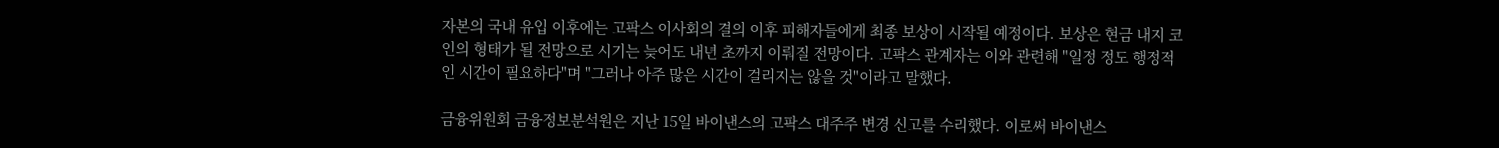자본의 국내 유입 이후에는 고팍스 이사회의 결의 이후 피해자들에게 최종 보상이 시작될 예정이다. 보상은 현금 내지 코인의 형태가 될 전망으로 시기는 늦어도 내년 초까지 이뤄질 전망이다. 고팍스 관계자는 이와 관련해 "일정 정도 행정적인 시간이 필요하다"며 "그러나 아주 많은 시간이 걸리지는 않을 것"이라고 말했다.

금융위원회 금융정보분석원은 지난 15일 바이낸스의 고팍스 대주주 변경 신고를 수리했다. 이로써 바이낸스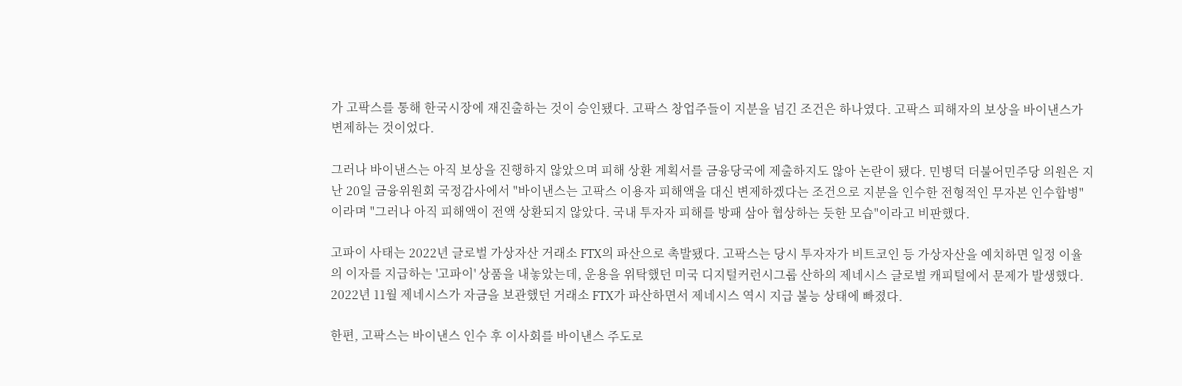가 고팍스를 통해 한국시장에 재진출하는 것이 승인됐다. 고팍스 창업주들이 지분을 넘긴 조건은 하나였다. 고팍스 피해자의 보상을 바이낸스가 변제하는 것이었다.

그러나 바이낸스는 아직 보상을 진행하지 않았으며 피해 상환 계획서를 금융당국에 제출하지도 않아 논란이 됐다. 민병덕 더불어민주당 의원은 지난 20일 금융위원회 국정감사에서 "바이낸스는 고팍스 이용자 피해액을 대신 변제하겠다는 조건으로 지분을 인수한 전형적인 무자본 인수합병"이라며 "그러나 아직 피해액이 전액 상환되지 않았다. 국내 투자자 피해를 방패 삼아 협상하는 듯한 모습"이라고 비판했다.

고파이 사태는 2022년 글로벌 가상자산 거래소 FTX의 파산으로 촉발됐다. 고팍스는 당시 투자자가 비트코인 등 가상자산을 예치하면 일정 이율의 이자를 지급하는 '고파이' 상품을 내놓았는데, 운용을 위탁했던 미국 디지털커런시그룹 산하의 제네시스 글로벌 캐피털에서 문제가 발생했다. 2022년 11월 제네시스가 자금을 보관했던 거래소 FTX가 파산하면서 제네시스 역시 지급 불능 상태에 빠졌다.

한편, 고팍스는 바이낸스 인수 후 이사회를 바이낸스 주도로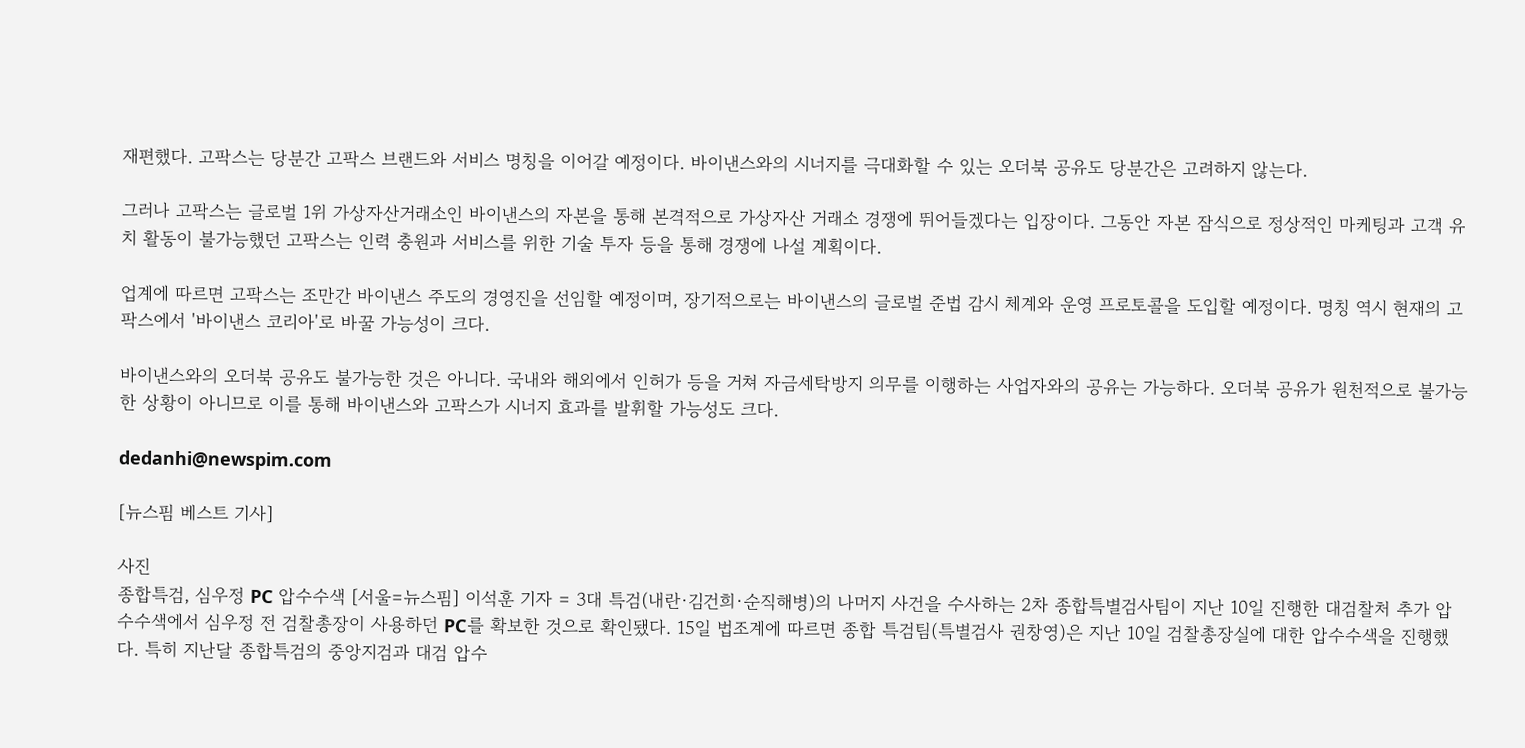재편했다. 고팍스는 당분간 고팍스 브랜드와 서비스 명칭을 이어갈 예정이다. 바이낸스와의 시너지를 극대화할 수 있는 오더북 공유도 당분간은 고려하지 않는다.

그러나 고팍스는 글로벌 1위 가상자산거래소인 바이낸스의 자본을 통해 본격적으로 가상자산 거래소 경쟁에 뛰어들겠다는 입장이다. 그동안 자본 잠식으로 정상적인 마케팅과 고객 유치 활동이 불가능했던 고팍스는 인력 충원과 서비스를 위한 기술 투자 등을 통해 경쟁에 나설 계획이다.

업계에 따르면 고팍스는 조만간 바이낸스 주도의 경영진을 선임할 예정이며, 장기적으로는 바이낸스의 글로벌 준법 감시 체계와 운영 프로토콜을 도입할 예정이다. 명칭 역시 현재의 고팍스에서 '바이낸스 코리아'로 바꿀 가능성이 크다.

바이낸스와의 오더북 공유도 불가능한 것은 아니다. 국내와 해외에서 인허가 등을 거쳐 자금세탁방지 의무를 이행하는 사업자와의 공유는 가능하다. 오더북 공유가 원천적으로 불가능한 상황이 아니므로 이를 통해 바이낸스와 고팍스가 시너지 효과를 발휘할 가능성도 크다.

dedanhi@newspim.com

[뉴스핌 베스트 기사]

사진
종합특검, 심우정 PC 압수수색 [서울=뉴스핌] 이석훈 기자 = 3대 특검(내란·김건희·순직해병)의 나머지 사건을 수사하는 2차 종합특별검사팀이 지난 10일 진행한 대검찰처 추가 압수수색에서 심우정 전 검찰총장이 사용하던 PC를 확보한 것으로 확인됐다. 15일 법조계에 따르면 종합 특검팀(특별검사 권창영)은 지난 10일 검찰총장실에 대한 압수수색을 진행했다. 특히 지난달 종합특검의 중앙지검과 대검 압수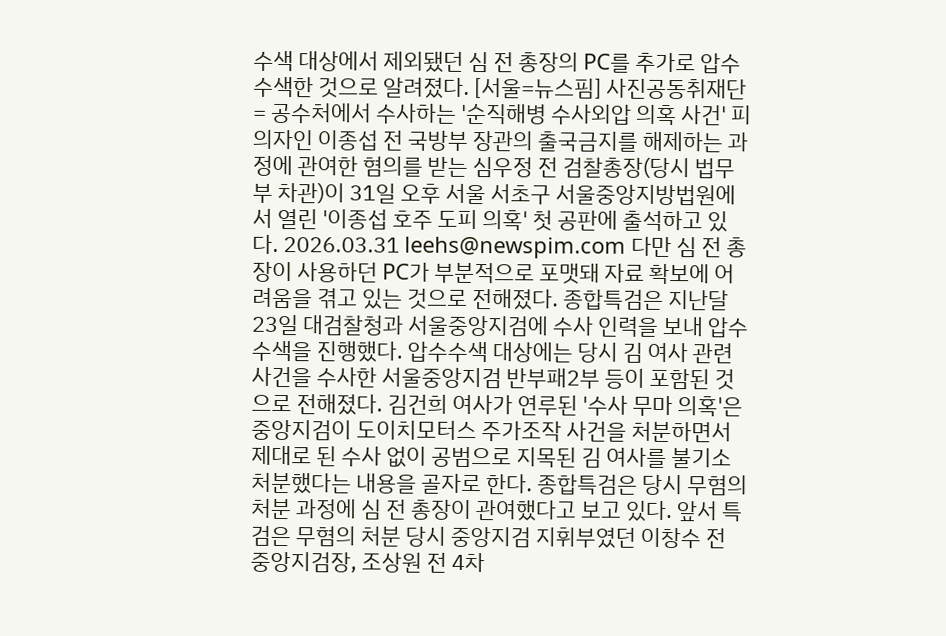수색 대상에서 제외됐던 심 전 총장의 PC를 추가로 압수수색한 것으로 알려졌다. [서울=뉴스핌] 사진공동취재단 = 공수처에서 수사하는 '순직해병 수사외압 의혹 사건' 피의자인 이종섭 전 국방부 장관의 출국금지를 해제하는 과정에 관여한 혐의를 받는 심우정 전 검찰총장(당시 법무부 차관)이 31일 오후 서울 서초구 서울중앙지방법원에서 열린 '이종섭 호주 도피 의혹' 첫 공판에 출석하고 있다. 2026.03.31 leehs@newspim.com 다만 심 전 총장이 사용하던 PC가 부분적으로 포맷돼 자료 확보에 어려움을 겪고 있는 것으로 전해졌다. 종합특검은 지난달 23일 대검찰청과 서울중앙지검에 수사 인력을 보내 압수수색을 진행했다. 압수수색 대상에는 당시 김 여사 관련 사건을 수사한 서울중앙지검 반부패2부 등이 포함된 것으로 전해졌다. 김건희 여사가 연루된 '수사 무마 의혹'은 중앙지검이 도이치모터스 주가조작 사건을 처분하면서 제대로 된 수사 없이 공범으로 지목된 김 여사를 불기소 처분했다는 내용을 골자로 한다. 종합특검은 당시 무혐의 처분 과정에 심 전 총장이 관여했다고 보고 있다. 앞서 특검은 무혐의 처분 당시 중앙지검 지휘부였던 이창수 전 중앙지검장, 조상원 전 4차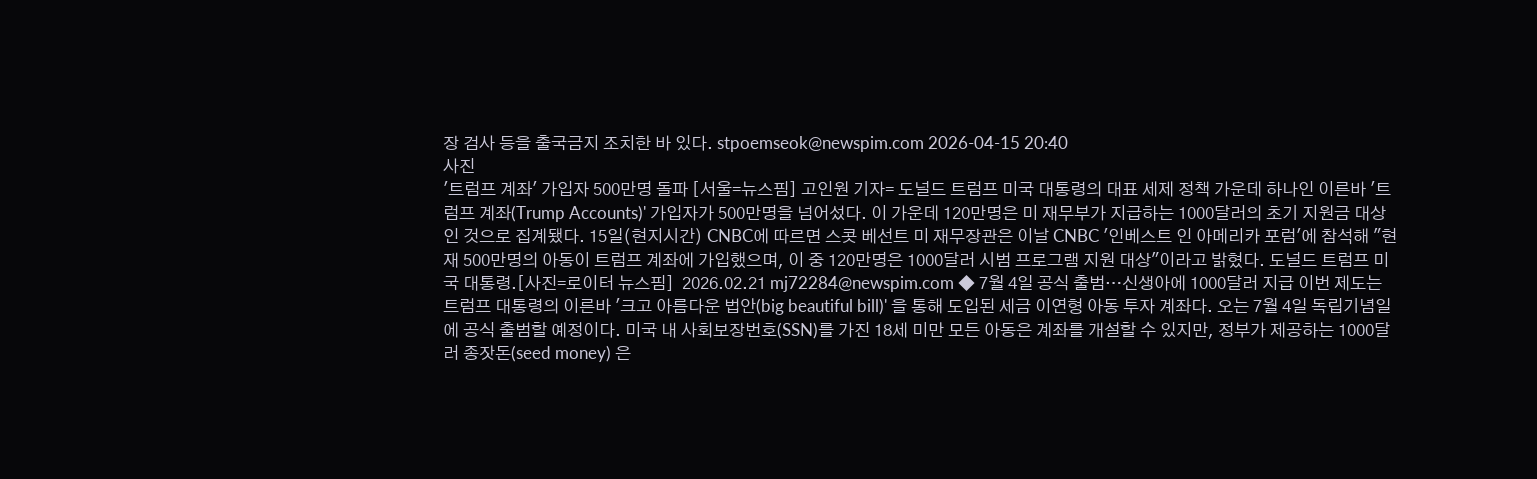장 검사 등을 출국금지 조치한 바 있다. stpoemseok@newspim.com 2026-04-15 20:40
사진
'트럼프 계좌' 가입자 500만명 돌파 [서울=뉴스핌] 고인원 기자= 도널드 트럼프 미국 대통령의 대표 세제 정책 가운데 하나인 이른바 '트럼프 계좌(Trump Accounts)' 가입자가 500만명을 넘어섰다. 이 가운데 120만명은 미 재무부가 지급하는 1000달러의 초기 지원금 대상인 것으로 집계됐다. 15일(현지시간) CNBC에 따르면 스콧 베선트 미 재무장관은 이날 CNBC '인베스트 인 아메리카 포럼'에 참석해 "현재 500만명의 아동이 트럼프 계좌에 가입했으며, 이 중 120만명은 1000달러 시범 프로그램 지원 대상"이라고 밝혔다. 도널드 트럼프 미국 대통령.[사진=로이터 뉴스핌]  2026.02.21 mj72284@newspim.com ◆ 7월 4일 공식 출범…신생아에 1000달러 지급 이번 제도는 트럼프 대통령의 이른바 '크고 아름다운 법안(big beautiful bill)' 을 통해 도입된 세금 이연형 아동 투자 계좌다. 오는 7월 4일 독립기념일에 공식 출범할 예정이다. 미국 내 사회보장번호(SSN)를 가진 18세 미만 모든 아동은 계좌를 개설할 수 있지만, 정부가 제공하는 1000달러 종잣돈(seed money) 은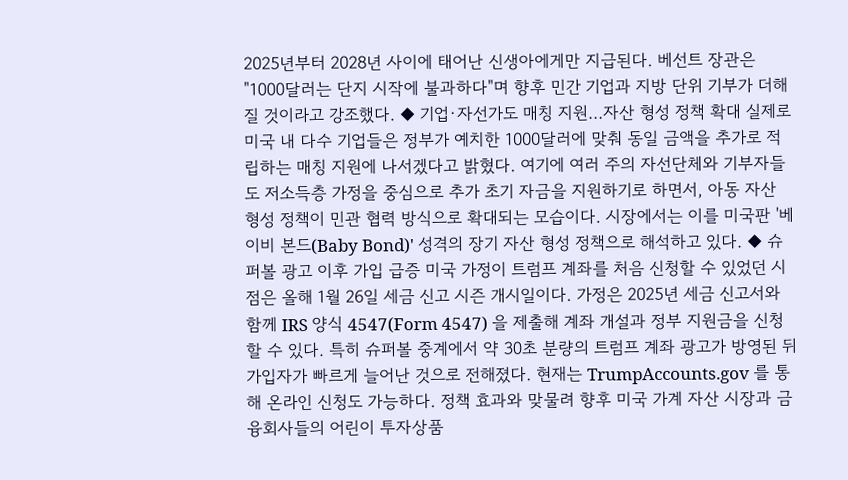2025년부터 2028년 사이에 태어난 신생아에게만 지급된다. 베선트 장관은 "1000달러는 단지 시작에 불과하다"며 향후 민간 기업과 지방 단위 기부가 더해질 것이라고 강조했다. ◆ 기업·자선가도 매칭 지원…자산 형성 정책 확대 실제로 미국 내 다수 기업들은 정부가 예치한 1000달러에 맞춰 동일 금액을 추가로 적립하는 매칭 지원에 나서겠다고 밝혔다. 여기에 여러 주의 자선단체와 기부자들도 저소득층 가정을 중심으로 추가 초기 자금을 지원하기로 하면서, 아동 자산 형성 정책이 민관 협력 방식으로 확대되는 모습이다. 시장에서는 이를 미국판 '베이비 본드(Baby Bond)' 성격의 장기 자산 형성 정책으로 해석하고 있다. ◆ 슈퍼볼 광고 이후 가입 급증 미국 가정이 트럼프 계좌를 처음 신청할 수 있었던 시점은 올해 1월 26일 세금 신고 시즌 개시일이다. 가정은 2025년 세금 신고서와 함께 IRS 양식 4547(Form 4547) 을 제출해 계좌 개설과 정부 지원금을 신청할 수 있다. 특히 슈퍼볼 중계에서 약 30초 분량의 트럼프 계좌 광고가 방영된 뒤 가입자가 빠르게 늘어난 것으로 전해졌다. 현재는 TrumpAccounts.gov 를 통해 온라인 신청도 가능하다. 정책 효과와 맞물려 향후 미국 가계 자산 시장과 금융회사들의 어린이 투자상품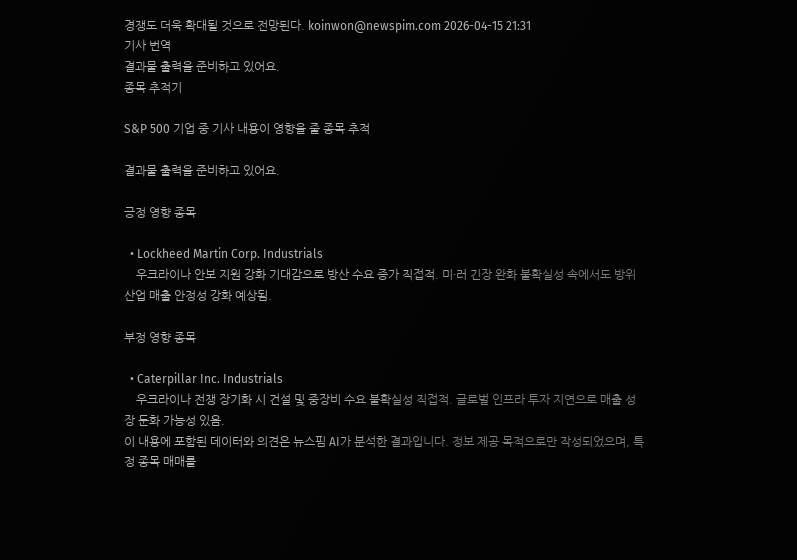경쟁도 더욱 확대될 것으로 전망된다. koinwon@newspim.com 2026-04-15 21:31
기사 번역
결과물 출력을 준비하고 있어요.
종목 추적기

S&P 500 기업 중 기사 내용이 영향을 줄 종목 추적

결과물 출력을 준비하고 있어요.

긍정 영향 종목

  • Lockheed Martin Corp. Industrials
    우크라이나 안보 지원 강화 기대감으로 방산 수요 증가 직접적. 미·러 긴장 완화 불확실성 속에서도 방위산업 매출 안정성 강화 예상됨.

부정 영향 종목

  • Caterpillar Inc. Industrials
    우크라이나 전쟁 장기화 시 건설 및 중장비 수요 불확실성 직접적. 글로벌 인프라 투자 지연으로 매출 성장 둔화 가능성 있음.
이 내용에 포함된 데이터와 의견은 뉴스핌 AI가 분석한 결과입니다. 정보 제공 목적으로만 작성되었으며, 특정 종목 매매를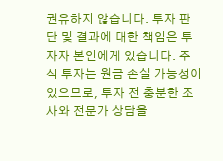권유하지 않습니다. 투자 판단 및 결과에 대한 책임은 투자자 본인에게 있습니다. 주식 투자는 원금 손실 가능성이 있으므로, 투자 전 충분한 조사와 전문가 상담을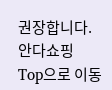권장합니다.
안다쇼핑
Top으로 이동